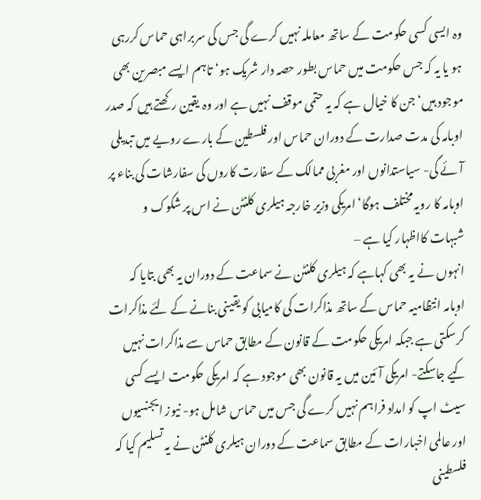وہ ایسی کسی حکومت کے ساتھ معاملہ نہیں کرے گی جس کی سربراہی حماس کررہی ہو یا یہ کہ جس حکومت میں حماس بطور حصہ دار شریک ہو‘ تاہم ایسے مبصرین بھی موجود ہیں‘جن کا خیال ہے کہ یہ حتمی موقف نہیں ہے اور وہ یقین رکھتے ہیں کہ صدر اوبامہ کی مدت صدارت کے دوران حماس اور فلسطین کے بارے رویے میں تبدیلی آئے گی- سیاستدانوں اور مغربی ممالک کے سفارت کاروں کی سفارشات کی بناء پر اوبامہ کا رویہ مختلف ہوگا‘ امریکی وزیر خارجہ ہیلری کلنٹن نے اس پر شکوک و شبہات کااظہار کیا ہے –
انہوں نے یہ بھی کہاہے کہ ہیلری کلنٹن نے سماعت کے دوران یہ بھی بتایا کہ اوبامہ انتظامیہ حماس کے ساتھ مذاکرات کی کامیابی کو یقینی بنانے کے لئے مذاکرات کرسکتی ہے جبکہ امریکی حکومت کے قانون کے مطابق حماس سے مذاکرات نہیں کیے جاسکتے- امریکی آئین میں یہ قانون بھی موجود ہے کہ امریکی حکومت ایسے کسی سیٹ اپ کو امداد فراہم نہیں کرے گی جس میں حماس شامل ہو- نیوز ایجنسیوں اور عالمی اخبارات کے مطابق سماعت کے دوران ہیلری کلنٹن نے یہ تسلیم کیا کہ فلسطینی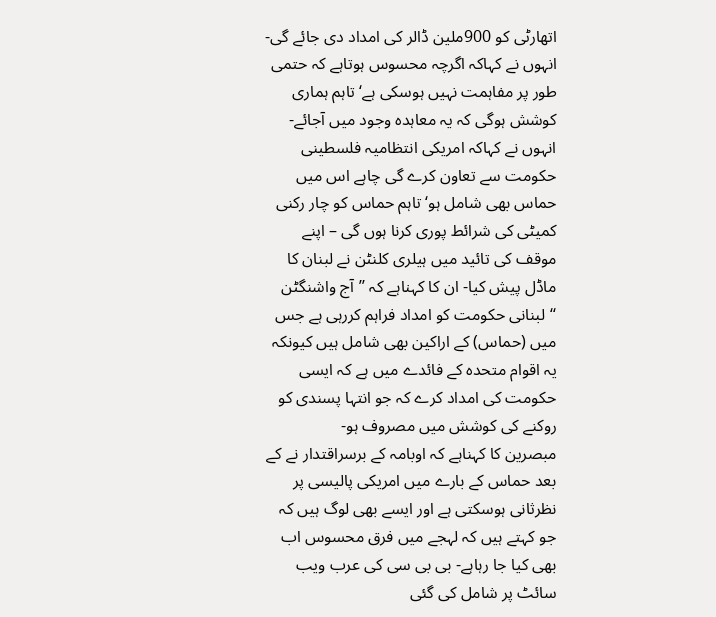اتھارٹی کو 900ملین ڈالر کی امداد دی جائے گی-
انہوں نے کہاکہ اگرچہ محسوس ہوتاہے کہ حتمی طور پر مفاہمت نہیں ہوسکی ہے‘ تاہم ہماری کوشش ہوگی کہ یہ معاہدہ وجود میں آجائے- انہوں نے کہاکہ امریکی انتظامیہ فلسطینی حکومت سے تعاون کرے گی چاہے اس میں حماس بھی شامل ہو‘ تاہم حماس کو چار رکنی کمیٹی کی شرائط پوری کرنا ہوں گی – اپنے موقف کی تائید میں ہیلری کلنٹن نے لبنان کا ماڈل پیش کیا- ان کا کہناہے کہ ’’آج واشنگٹن ‘‘لبنانی حکومت کو امداد فراہم کررہی ہے جس میں (حماس) کے اراکین بھی شامل ہیں کیونکہ یہ اقوام متحدہ کے فائدے میں ہے کہ ایسی حکومت کی امداد کرے کہ جو انتہا پسندی کو روکنے کی کوشش میں مصروف ہو-
مبصرین کا کہناہے کہ اوبامہ کے برسراقتدار نے کے بعد حماس کے بارے میں امریکی پالیسی پر نظرثانی ہوسکتی ہے اور ایسے بھی لوگ ہیں کہ جو کہتے ہیں کہ لہجے میں فرق محسوس اب بھی کیا جا رہاہے- بی بی سی کی عرب ویب سائٹ پر شامل کی گئی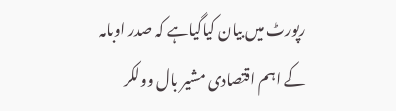رپورٹ میں بیان کیاگیاہے کہ صدر اوبامہ کے اہم اقتصادی مشیر بال وولکر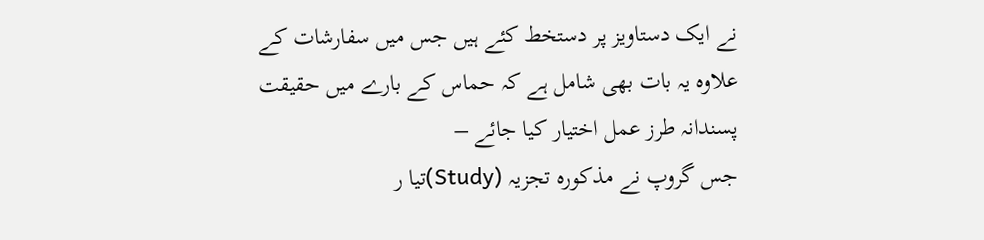نے ایک دستاویز پر دستخط کئے ہیں جس میں سفارشات کے علاوہ یہ بات بھی شامل ہے کہ حماس کے بارے میں حقیقت پسندانہ طرز عمل اختیار کیا جائے –
جس گروپ نے مذکورہ تجزیہ (Study)تیا ر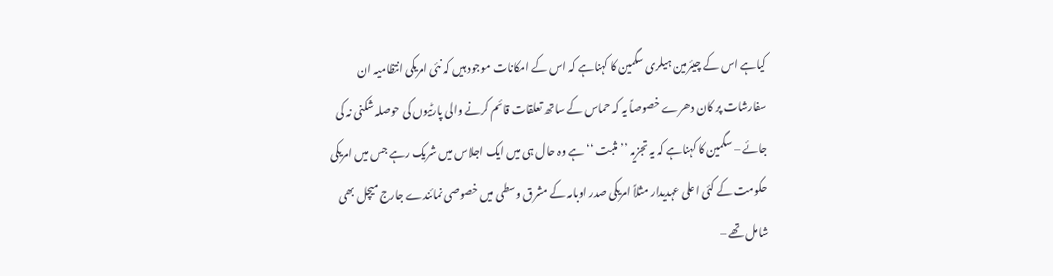کیاہے اس کے چیئرمین ہیلری سگمین کا کہناہے کہ اس کے امکانات موجود ہیں کہ نئی امریکی انتظامیہ ان سفارشات پر کان دھرے خصوصاً یہ کہ حماس کے ساتھ تعلقات قائم کرنے والی پارٹیوں کی حوصلہ شکنی نہ کی جائے – سگمین کا کہناہے کہ یہ تجزیہ ’’مثبت ‘‘ہے وہ حال ہی میں ایک اجلاس میں شریک رہے جس میں امریکی حکومت کے کئی اعلی عہدیدار مثلاً امریکی صدر اوبامہ کے مشرق وسطی میں خصوصی نمائندے جارج میچل بھی شامل تھے –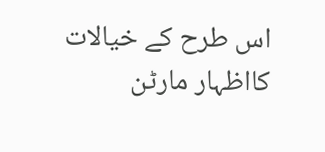اس طرح کے خیالات کااظہار مارٹن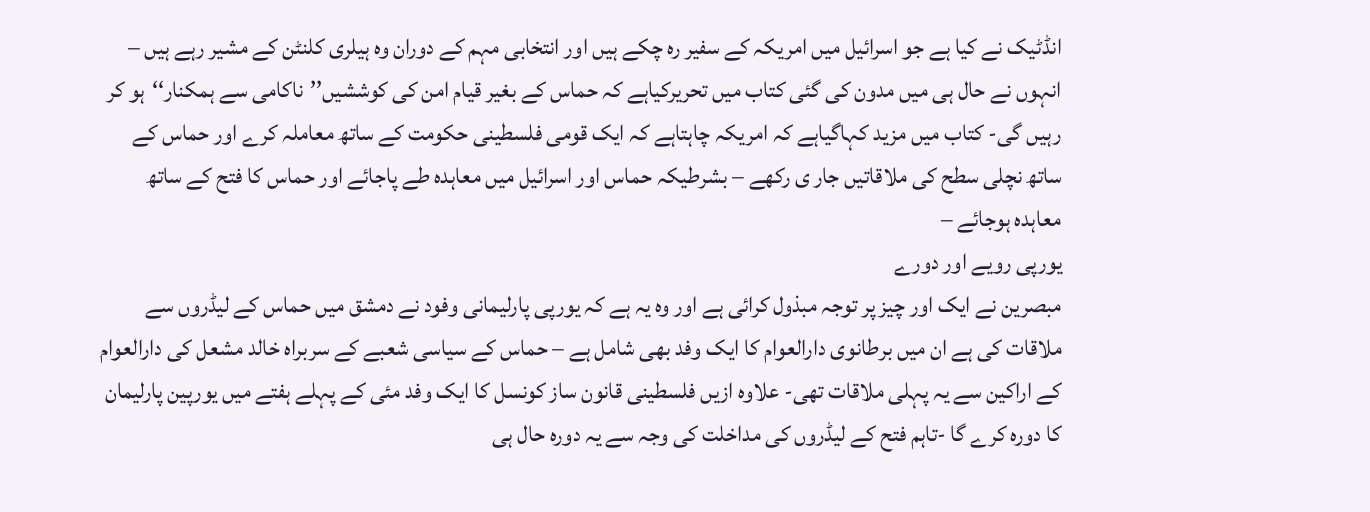انڈٹیک نے کیا ہے جو اسرائیل میں امریکہ کے سفیر رہ چکے ہیں اور انتخابی مہم کے دوران وہ ہیلری کلنٹن کے مشیر رہے ہیں – انہوں نے حال ہی میں مدون کی گئی کتاب میں تحریرکیاہے کہ حماس کے بغیر قیام امن کی کوششیں’’ناکامی سے ہمکنار‘‘ہو کر رہیں گی- کتاب میں مزید کہاگیاہے کہ امریکہ چاہتاہے کہ ایک قومی فلسطینی حکومت کے ساتھ معاملہ کرے اور حماس کے ساتھ نچلی سطح کی ملاقاتیں جار ی رکھے – بشرطیکہ حماس اور اسرائیل میں معاہدہ طے پاجائے اور حماس کا فتح کے ساتھ معاہدہ ہوجائے –
یورپی رویے اور دورے
مبصرین نے ایک اور چیز پر توجہ مبذول کرائی ہے اور وہ یہ ہے کہ یورپی پارلیمانی وفود نے دمشق میں حماس کے لیڈروں سے ملاقات کی ہے ان میں برطانوی دارالعوام کا ایک وفد بھی شامل ہے – حماس کے سیاسی شعبے کے سربراہ خالد مشعل کی دارالعوام کے اراکین سے یہ پہلی ملاقات تھی- علاوہ ازیں فلسطینی قانون ساز کونسل کا ایک وفد مئی کے پہلے ہفتے میں یورپین پارلیمان کا دورہ کرے گا -تاہم فتح کے لیڈروں کی مداخلت کی وجہ سے یہ دورہ حال ہی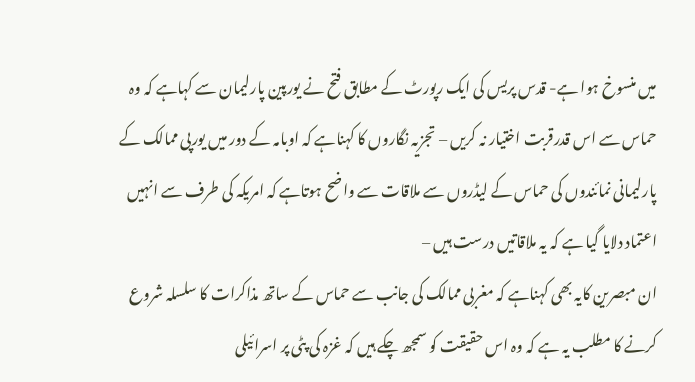میں منسوخ ہوا ہے- قدس پریس کی ایک رپورٹ کے مطابق فتح نے یورپین پارلیمان سے کہاہے کہ وہ حماس سے اس قدرقربت اختیار نہ کریں – تجزیہ نگاروں کا کہناہے کہ اوبامہ کے دور میں یورپی ممالک کے پارلیمانی نمائندوں کی حماس کے لیڈروں سے ملاقات سے واضح ہوتاہے کہ امریکہ کی طرف سے انہیں اعتماد دلایا گیا ہے کہ یہ ملاقاتیں درست ہیں –
ان مبصرین کایہ بھی کہناہے کہ مغربی ممالک کی جانب سے حماس کے ساتھ مذاکرات کا سلسلہ شروع کرنے کا مطلب یہ ہے کہ وہ اس حقیقت کو سمجھ چکے ہیں کہ غزہ کی پٹی پر اسرائیلی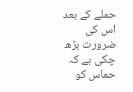حملے کے بعد اس کی ضرورت بڑھ چکی ہے کہ حماس کو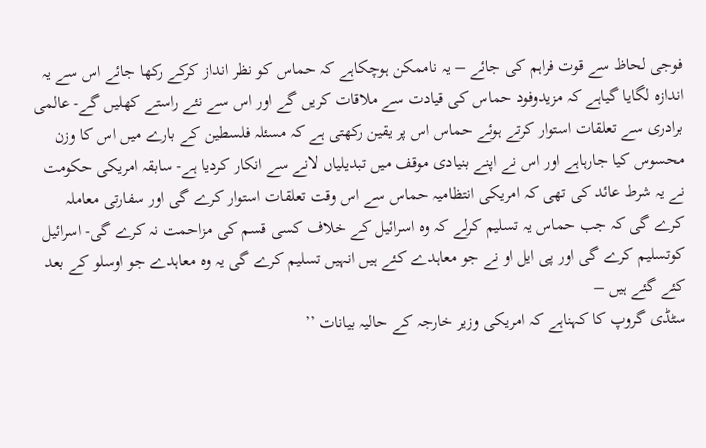فوجی لحاظ سے قوت فراہم کی جائے – یہ ناممکن ہوچکاہے کہ حماس کو نظر انداز کرکے رکھا جائے اس سے یہ اندازہ لگایا گیاہے کہ مزیدوفود حماس کی قیادت سے ملاقات کریں گے اور اس سے نئے راستے کھلیں گے- عالمی برادری سے تعلقات استوار کرتے ہوئے حماس اس پر یقین رکھتی ہے کہ مسئلہ فلسطین کے بارے میں اس کا وزن محسوس کیا جارہاہے اور اس نے اپنے بنیادی موقف میں تبدیلیاں لانے سے انکار کردیا ہے- سابقہ امریکی حکومت نے یہ شرط عائد کی تھی کہ امریکی انتظامیہ حماس سے اس وقت تعلقات استوار کرے گی اور سفارتی معاملہ کرے گی کہ جب حماس یہ تسلیم کرلے کہ وہ اسرائیل کے خلاف کسی قسم کی مزاحمت نہ کرے گی- اسرائیل کوتسلیم کرے گی اور پی ایل او نے جو معاہدے کئے ہیں انہیں تسلیم کرے گی یہ وہ معاہدے جو اوسلو کے بعد کئے گئے ہیں –
سٹڈی گروپ کا کہناہے کہ امریکی وزیر خارجہ کے حالیہ بیانات ’’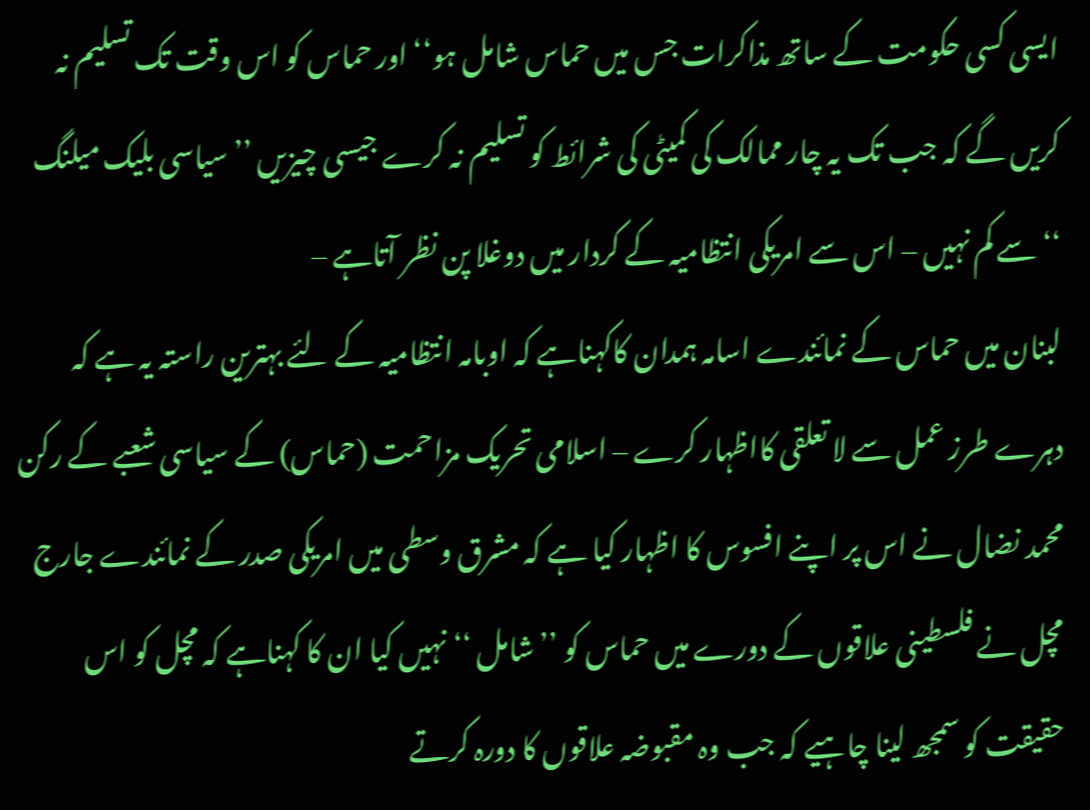ایسی کسی حکومت کے ساتھ مذاکرات جس میں حماس شامل ہو‘‘ اور حماس کو اس وقت تک تسلیم نہ کریں گے کہ جب تک یہ چار ممالک کی کمیٹی کی شرائط کو تسلیم نہ کرے جیسی چیزیں ’’سیاسی بلیک میلنگ ‘‘سے کم نہیں – اس سے امریکی انتظامیہ کے کردار میں دوغلا پن نظر آتاہے –
لبنان میں حماس کے نمائندے اسامہ ہمدان کاکہناہے کہ اوبامہ انتظامیہ کے لئے بہترین راستہ یہ ہے کہ دہرے طرز عمل سے لا تعلقی کااظہار کرے – اسلامی تحریک مزاحمت (حماس) کے سیاسی شعبے کے رکن محمد نضال نے اس پر اپنے افسوس کا اظہار کیا ہے کہ مشرق وسطی میں امریکی صدر کے نمائندے جارج مچل نے فلسطینی علاقوں کے دورے میں حماس کو ’’شامل ‘‘ نہیں کیا ان کا کہناہے کہ مچل کو اس حقیقت کو سمجھ لینا چاہیے کہ جب وہ مقبوضہ علاقوں کا دورہ کرتے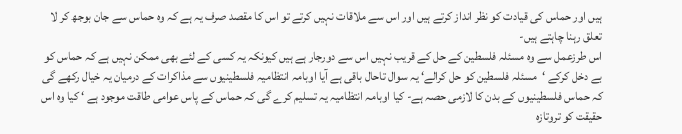ہیں اور حماس کی قیادت کو نظر انداز کرتے ہیں اور اس سے ملاقات نہیں کرتے تو اس کا مقصد صرف یہ ہے کہ وہ حماس سے جان بوجھ کر لا تعلق رہنا چاہتے ہیں-
اس طرزعمل سے وہ مسئلہ فلسطین کے حل کے قریب نہیں اس سے دورجار ہے ہیں کیونکہ یہ کسی کے لئے بھی ممکن نہیں ہے کہ حماس کو بے دخل کرکے ‘مسئلہ فلسطین کو حل کرالے‘ یہ سوال تاحال باقی ہے آیا اوبامہ انتظامیہ فلسطینیوں سے مذاکرات کے درمیان یہ خیال رکھے گی کہ حماس فلسطینیوں کے بدن کا لازمی حصہ ہے- کیا اوبامہ انتظامیہ یہ تسلیم کرے گی کہ حماس کے پاس عوامی طاقت موجود ہے ‘ کیا وہ اس حقیقت کو تروتازہ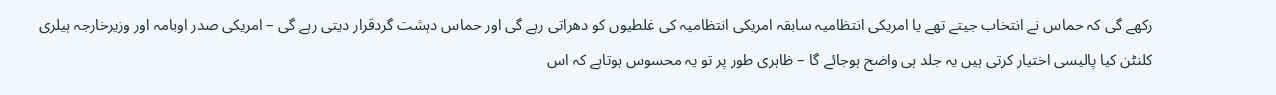رکھے گی کہ حماس نے انتخاب جیتے تھے یا امریکی انتظامیہ سابقہ امریکی انتظامیہ کی غلطیوں کو دھراتی رہے گی اور حماس دہشت گردقرار دیتی رہے گی – امریکی صدر اوبامہ اور وزیرخارجہ ہیلری کلنٹن کیا پالیسی اختیار کرتی ہیں یہ جلد ہی واضح ہوجائے گا – ظاہری طور پر تو یہ محسوس ہوتاہے کہ اس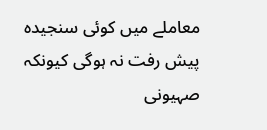معاملے میں کوئی سنجیدہ پیش رفت نہ ہوگی کیونکہ صہیونی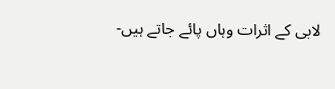لابی کے اثرات وہاں پائے جاتے ہیں-